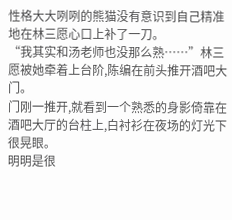性格大大咧咧的熊猫没有意识到自己精准地在林三愿心口上补了一刀。
“我其实和汤老师也没那么熟……”林三愿被她牵着上台阶,陈编在前头推开酒吧大门。
门刚一推开,就看到一个熟悉的身影倚靠在酒吧大厅的台柱上,白衬衫在夜场的灯光下很晃眼。
明明是很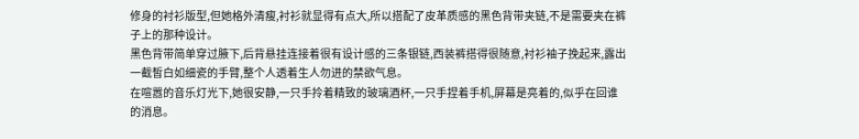修身的衬衫版型,但她格外清瘦,衬衫就显得有点大,所以搭配了皮革质感的黑色背带夹链,不是需要夹在裤子上的那种设计。
黑色背带简单穿过腋下,后背悬挂连接着很有设计感的三条银链,西装裤搭得很随意,衬衫袖子挽起来,露出一截皙白如细瓷的手臂,整个人透着生人勿进的禁欲气息。
在喧嚣的音乐灯光下,她很安静,一只手拎着精致的玻璃酒杯,一只手捏着手机,屏幕是亮着的,似乎在回谁的消息。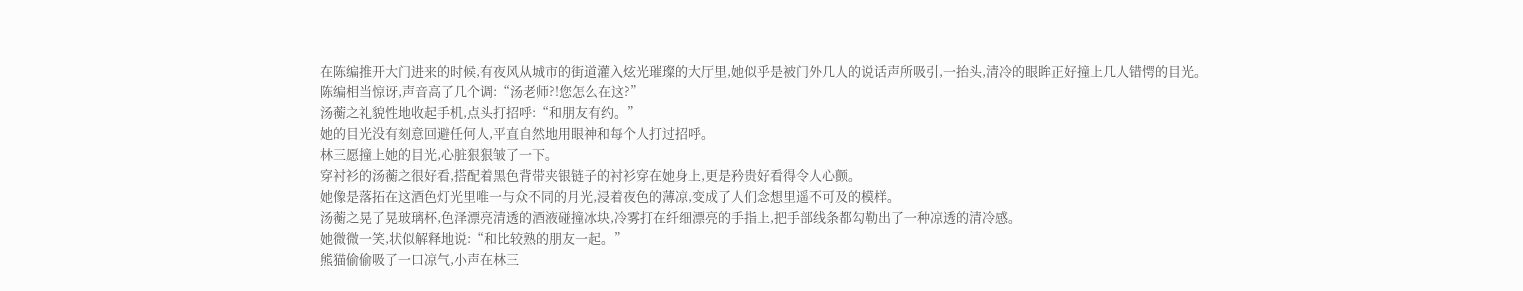在陈编推开大门进来的时候,有夜风从城市的街道灌入炫光璀璨的大厅里,她似乎是被门外几人的说话声所吸引,一抬头,清冷的眼眸正好撞上几人错愕的目光。
陈编相当惊讶,声音高了几个调:“汤老师?!您怎么在这?”
汤蘅之礼貌性地收起手机,点头打招呼:“和朋友有约。”
她的目光没有刻意回避任何人,平直自然地用眼神和每个人打过招呼。
林三愿撞上她的目光,心脏狠狠皱了一下。
穿衬衫的汤蘅之很好看,搭配着黑色背带夹银链子的衬衫穿在她身上,更是矜贵好看得令人心颤。
她像是落拓在这酒色灯光里唯一与众不同的月光,浸着夜色的薄凉,变成了人们念想里遥不可及的模样。
汤蘅之晃了晃玻璃杯,色泽漂亮清透的酒液碰撞冰块,冷雾打在纤细漂亮的手指上,把手部线条都勾勒出了一种凉透的清冷感。
她微微一笑,状似解释地说:“和比较熟的朋友一起。”
熊猫偷偷吸了一口凉气,小声在林三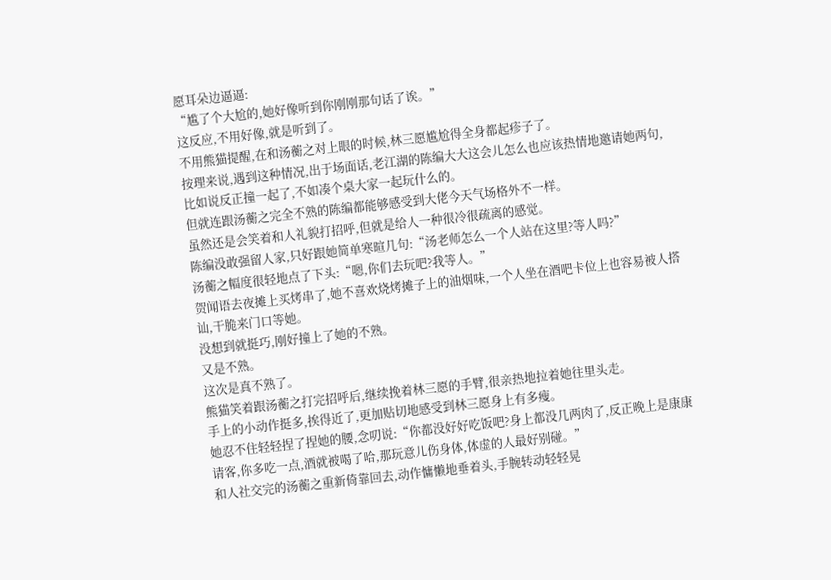愿耳朵边逼逼:
“尴了个大尬的,她好像听到你刚刚那句话了诶。”
这反应,不用好像,就是听到了。
不用熊猫提醒,在和汤蘅之对上眼的时候,林三愿尴尬得全身都起疹子了。
按理来说,遇到这种情况,出于场面话,老江湖的陈编大大这会儿怎么也应该热情地邀请她两句,比如说反正撞一起了,不如凑个桌大家一起玩什么的。
但就连跟汤蘅之完全不熟的陈编都能够感受到大佬今天气场格外不一样。
虽然还是会笑着和人礼貌打招呼,但就是给人一种很冷很疏离的感觉。
陈编没敢强留人家,只好跟她简单寒暄几句:“汤老师怎么一个人站在这里?等人吗?”
汤蘅之幅度很轻地点了下头:“嗯,你们去玩吧?我等人。”
贺闻语去夜摊上买烤串了,她不喜欢烧烤摊子上的油烟味,一个人坐在酒吧卡位上也容易被人搭讪,干脆来门口等她。
没想到就挺巧,刚好撞上了她的不熟。
又是不熟。
这次是真不熟了。
熊猫笑着跟汤蘅之打完招呼后,继续挽着林三愿的手臂,很亲热地拉着她往里头走。
手上的小动作挺多,挨得近了,更加贴切地感受到林三愿身上有多瘦。
她忍不住轻轻捏了捏她的腰,念叨说:“你都没好好吃饭吧?身上都没几两肉了,反正晚上是康康请客,你多吃一点,酒就被喝了哈,那玩意儿伤身体,体虚的人最好别碰。”
和人社交完的汤蘅之重新倚靠回去,动作慵懒地垂着头,手腕转动轻轻晃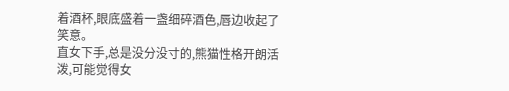着酒杯,眼底盛着一盏细碎酒色,唇边收起了笑意。
直女下手,总是没分没寸的,熊猫性格开朗活泼,可能觉得女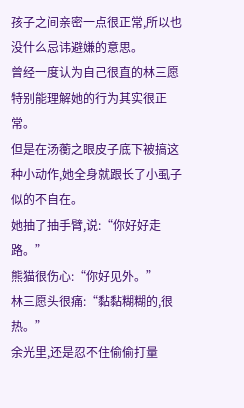孩子之间亲密一点很正常,所以也没什么忌讳避嫌的意思。
曾经一度认为自己很直的林三愿特别能理解她的行为其实很正常。
但是在汤蘅之眼皮子底下被搞这种小动作,她全身就跟长了小虱子似的不自在。
她抽了抽手臂,说:“你好好走路。”
熊猫很伤心:“你好见外。”
林三愿头很痛:“黏黏糊糊的,很热。”
余光里,还是忍不住偷偷打量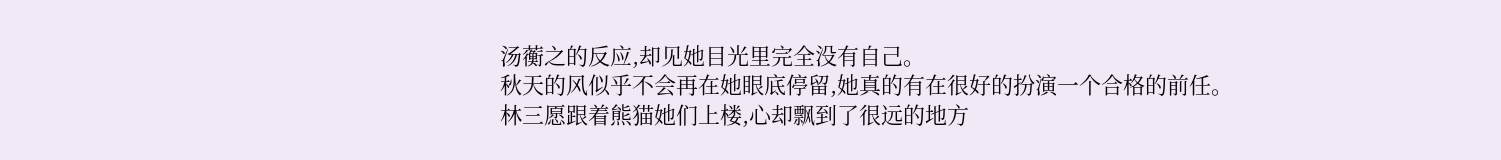汤蘅之的反应,却见她目光里完全没有自己。
秋天的风似乎不会再在她眼底停留,她真的有在很好的扮演一个合格的前任。
林三愿跟着熊猫她们上楼,心却飘到了很远的地方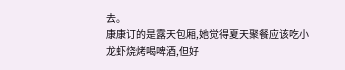去。
康康订的是露天包厢,她觉得夏天聚餐应该吃小龙虾烧烤喝啤酒,但好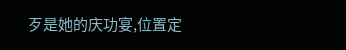歹是她的庆功宴,位置定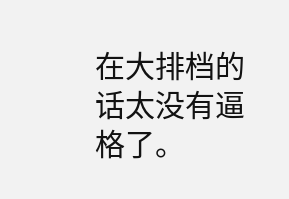在大排档的话太没有逼格了。